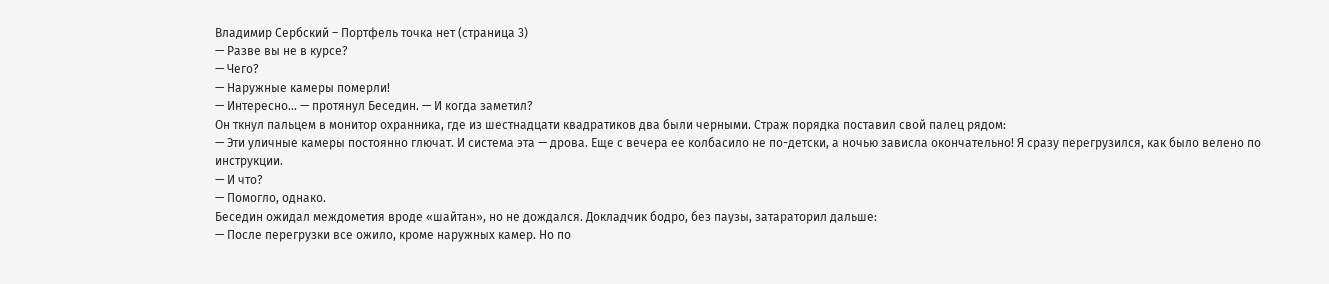Владимир Сербский – Портфель точка нет (страница 3)
— Разве вы не в курсе?
— Чего?
— Наружные камеры померли!
— Интересно… — протянул Беседин. — И когда заметил?
Он ткнул пальцем в монитор охранника, где из шестнадцати квадратиков два были черными. Страж порядка поставил свой палец рядом:
— Эти уличные камеры постоянно глючат. И система эта — дрова. Еще с вечера ее колбасило не по-детски, а ночью зависла окончательно! Я сразу перегрузился, как было велено по инструкции.
— И что?
— Помогло, однако.
Беседин ожидал междометия вроде «шайтан», но не дождался. Докладчик бодро, без паузы, затараторил дальше:
— После перегрузки все ожило, кроме наружных камер. Но по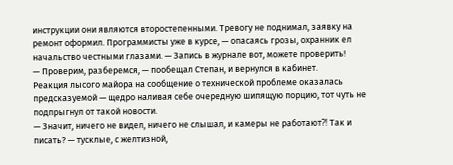инструкции они являются второстепенными. Тревогу не поднимал, заявку на ремонт оформил. Программисты уже в курсе, — опасаясь грозы, охранник ел начальство честными глазами. — Запись в журнале вот, можете проверить!
— Проверим, разберемся, — пообещал Степан, и вернулся в кабинет.
Реакция лысого майора на сообщение о технической проблеме оказалась предсказуемой — щедро наливая себе очередную шипящую порцию, тот чуть не подпрыгнул от такой новости.
— Значит, ничего не видел, ничего не слышал, и камеры не работают⁈ Так и писать? — тусклые, с желтизной,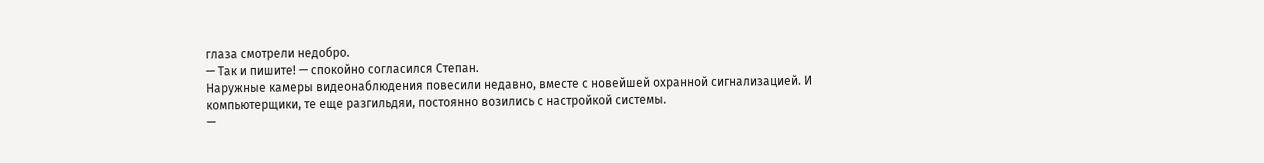глаза смотрели недобро.
— Так и пишите! — спокойно согласился Степан.
Наружные камеры видеонаблюдения повесили недавно, вместе с новейшей охранной сигнализацией. И компьютерщики, те еще разгильдяи, постоянно возились с настройкой системы.
—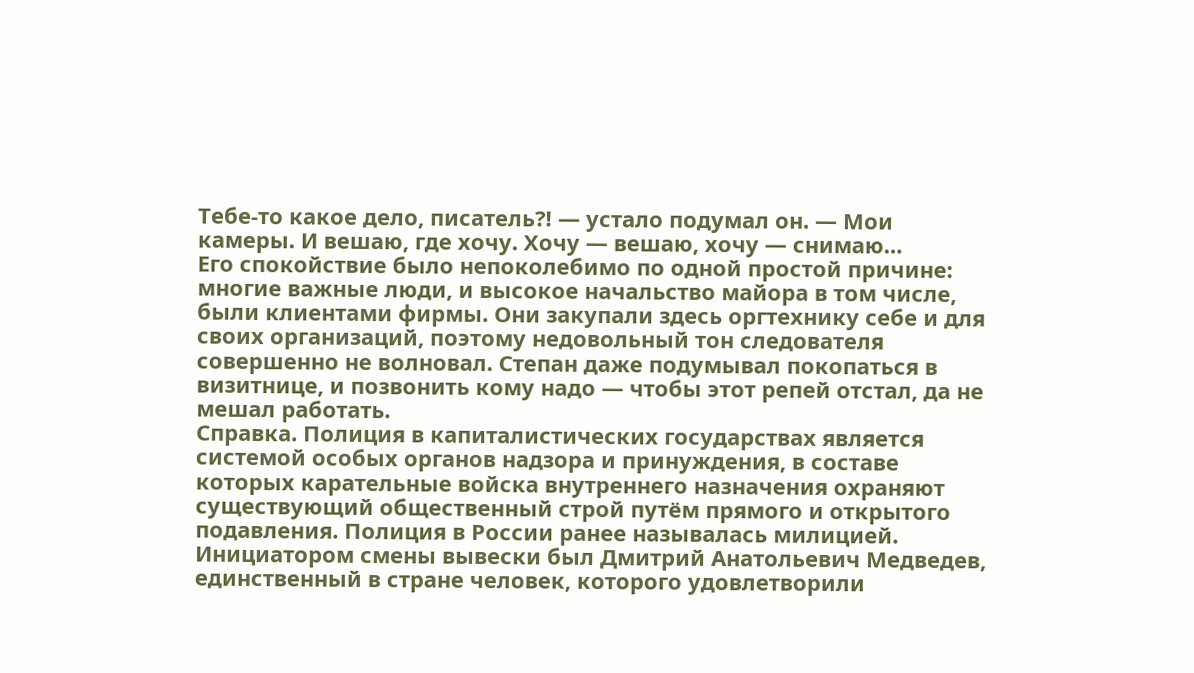Тебе-то какое дело, писатель⁈ — устало подумал он. — Мои камеры. И вешаю, где хочу. Хочу — вешаю, хочу — снимаю…
Его спокойствие было непоколебимо по одной простой причине: многие важные люди, и высокое начальство майора в том числе, были клиентами фирмы. Они закупали здесь оргтехнику себе и для своих организаций, поэтому недовольный тон следователя совершенно не волновал. Степан даже подумывал покопаться в визитнице, и позвонить кому надо — чтобы этот репей отстал, да не мешал работать.
Справка. Полиция в капиталистических государствах является системой особых органов надзора и принуждения, в составе которых карательные войска внутреннего назначения охраняют существующий общественный строй путём прямого и открытого подавления. Полиция в России ранее называлась милицией. Инициатором смены вывески был Дмитрий Анатольевич Медведев, единственный в стране человек, которого удовлетворили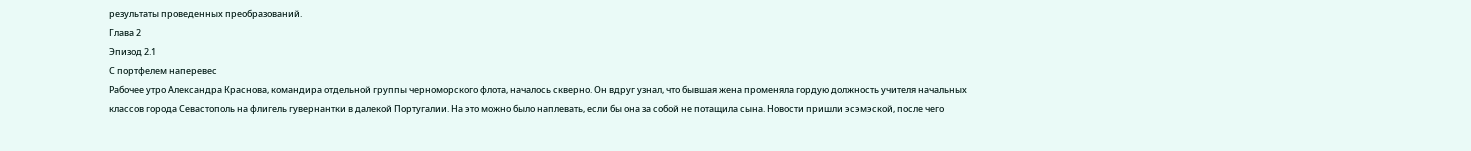результаты проведенных преобразований.
Глава 2
Эпизод 2.1
С портфелем наперевес
Рабочее утро Александра Краснова, командира отдельной группы черноморского флота, началось скверно. Он вдруг узнал, что бывшая жена променяла гордую должность учителя начальных классов города Севастополь на флигель гувернантки в далекой Португалии. На это можно было наплевать, если бы она за собой не потащила сына. Новости пришли эсэмэской, после чего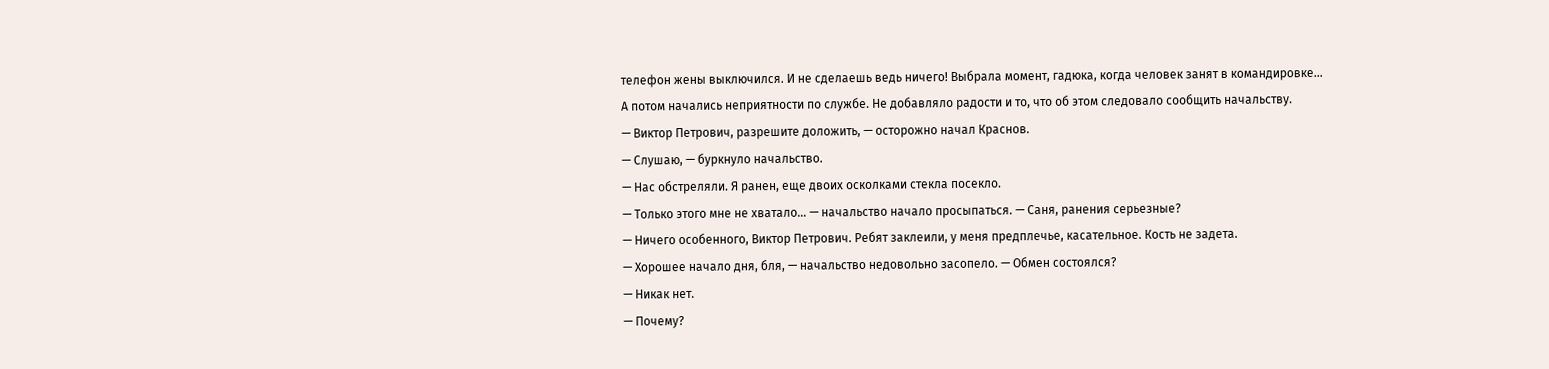телефон жены выключился. И не сделаешь ведь ничего! Выбрала момент, гадюка, когда человек занят в командировке…
А потом начались неприятности по службе. Не добавляло радости и то, что об этом следовало сообщить начальству.
— Виктор Петрович, разрешите доложить, — осторожно начал Краснов.
— Слушаю, — буркнуло начальство.
— Нас обстреляли. Я ранен, еще двоих осколками стекла посекло.
— Только этого мне не хватало… — начальство начало просыпаться. — Саня, ранения серьезные?
— Ничего особенного, Виктор Петрович. Ребят заклеили, у меня предплечье, касательное. Кость не задета.
— Хорошее начало дня, бля, — начальство недовольно засопело. — Обмен состоялся?
— Никак нет.
— Почему?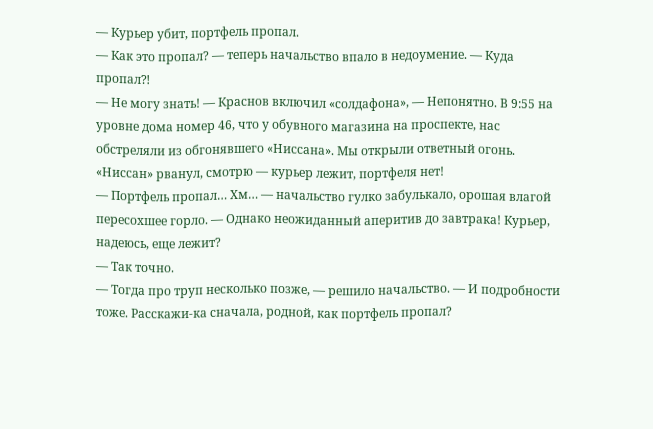— Курьер убит, портфель пропал.
— Как это пропал? — теперь начальство впало в недоумение. — Куда пропал⁈
— Не могу знать! — Краснов включил «солдафона», — Непонятно. В 9:55 на уровне дома номер 46, что у обувного магазина на проспекте, нас обстреляли из обгонявшего «Ниссана». Мы открыли ответный огонь. «Ниссан» рванул, смотрю — курьер лежит, портфеля нет!
— Портфель пропал… Хм… — начальство гулко забулькало, орошая влагой пересохшее горло. — Однако неожиданный аперитив до завтрака! Курьер, надеюсь, еще лежит?
— Так точно.
— Тогда про труп несколько позже, — решило начальство. — И подробности тоже. Расскажи-ка сначала, родной, как портфель пропал?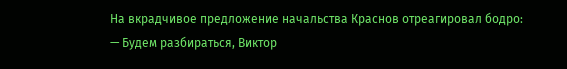На вкрадчивое предложение начальства Краснов отреагировал бодро:
— Будем разбираться, Виктор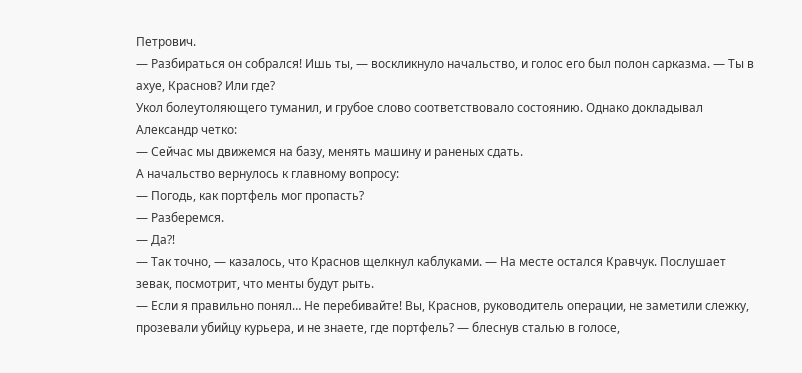Петрович.
— Разбираться он собрался! Ишь ты, — воскликнуло начальство, и голос его был полон сарказма. — Ты в ахуе, Краснов? Или где?
Укол болеутоляющего туманил, и грубое слово соответствовало состоянию. Однако докладывал Александр четко:
— Сейчас мы движемся на базу, менять машину и раненых сдать.
А начальство вернулось к главному вопросу:
— Погодь, как портфель мог пропасть?
— Разберемся.
— Да⁈
— Так точно, — казалось, что Краснов щелкнул каблуками. — На месте остался Кравчук. Послушает зевак, посмотрит, что менты будут рыть.
— Если я правильно понял… Не перебивайте! Вы, Краснов, руководитель операции, не заметили слежку, прозевали убийцу курьера, и не знаете, где портфель? — блеснув сталью в голосе,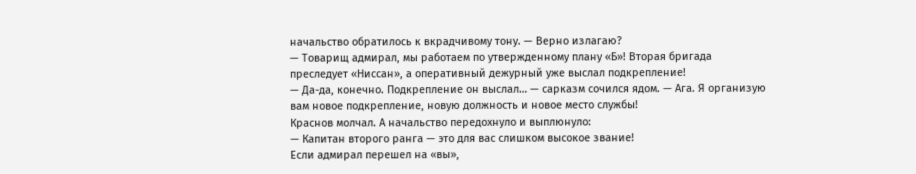начальство обратилось к вкрадчивому тону. — Верно излагаю?
— Товарищ адмирал, мы работаем по утвержденному плану «Б»! Вторая бригада преследует «Ниссан», а оперативный дежурный уже выслал подкрепление!
— Да-да, конечно. Подкрепление он выслал… — сарказм сочился ядом. — Ага. Я организую вам новое подкрепление, новую должность и новое место службы!
Краснов молчал. А начальство передохнуло и выплюнуло:
— Капитан второго ранга — это для вас слишком высокое звание!
Если адмирал перешел на «вы»,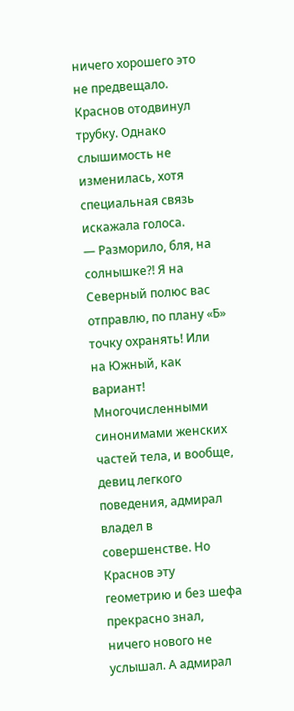ничего хорошего это не предвещало. Краснов отодвинул трубку. Однако слышимость не изменилась, хотя специальная связь искажала голоса.
— Разморило, бля, на солнышке⁈ Я на Северный полюс вас отправлю, по плану «Б» точку охранять! Или на Южный, как вариант!
Многочисленными синонимами женских частей тела, и вообще, девиц легкого поведения, адмирал владел в совершенстве. Но Краснов эту геометрию и без шефа прекрасно знал, ничего нового не услышал. А адмирал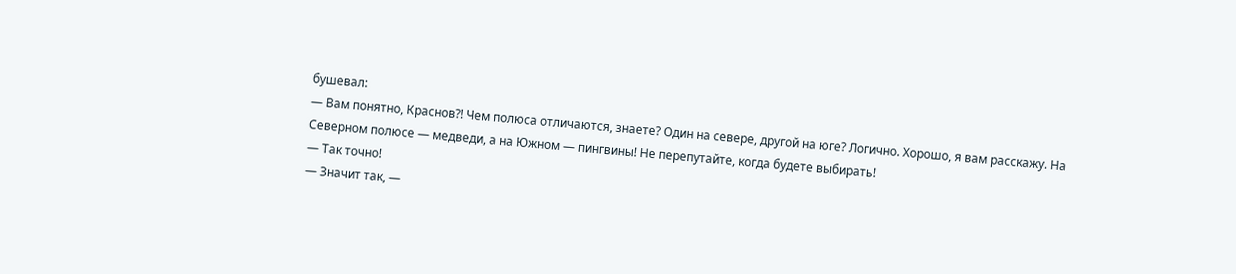бушевал:
— Вам понятно, Краснов⁈ Чем полюса отличаются, знаете? Один на севере, другой на юге? Логично. Хорошо, я вам расскажу. На Северном полюсе — медведи, а на Южном — пингвины! Не перепутайте, когда будете выбирать!
— Так точно!
— Значит так, —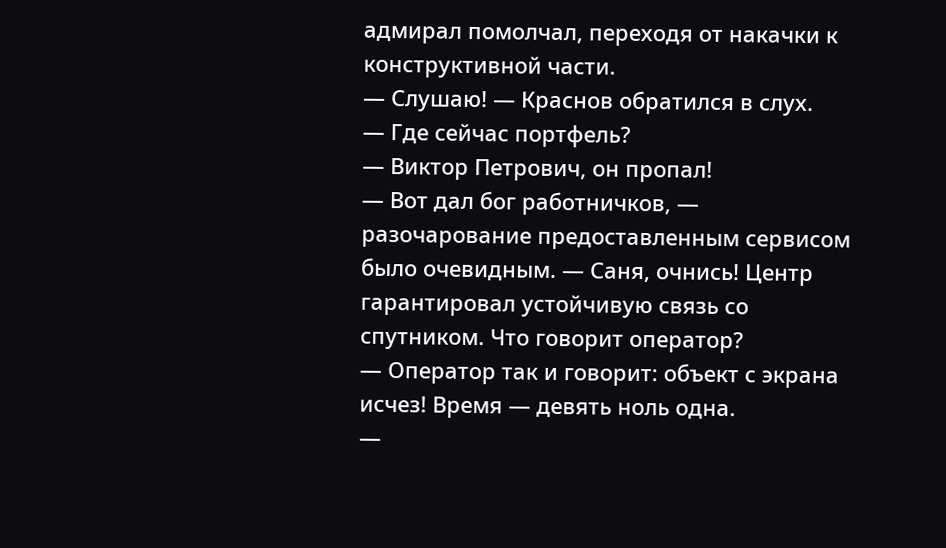адмирал помолчал, переходя от накачки к конструктивной части.
— Слушаю! — Краснов обратился в слух.
— Где сейчас портфель?
— Виктор Петрович, он пропал!
— Вот дал бог работничков, — разочарование предоставленным сервисом было очевидным. — Саня, очнись! Центр гарантировал устойчивую связь со спутником. Что говорит оператор?
— Оператор так и говорит: объект с экрана исчез! Время — девять ноль одна.
—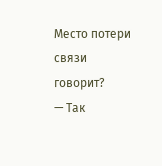Место потери связи говорит?
— Так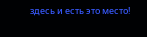здесь и есть это место!